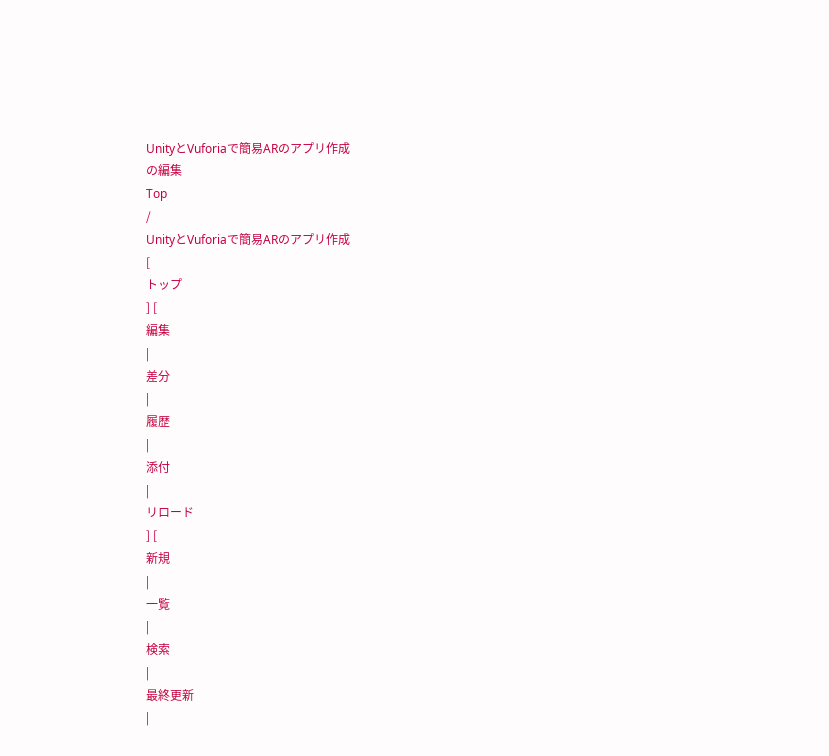UnityとVuforiaで簡易ARのアプリ作成
の編集
Top
/
UnityとVuforiaで簡易ARのアプリ作成
[
トップ
] [
編集
|
差分
|
履歴
|
添付
|
リロード
] [
新規
|
一覧
|
検索
|
最終更新
|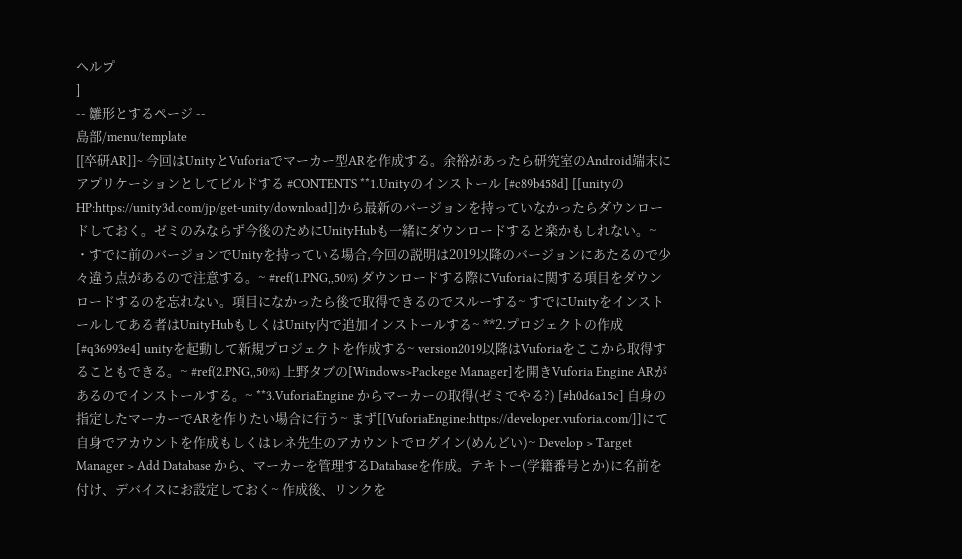ヘルプ
]
-- 雛形とするページ --
島部/menu/template
[[卒研AR]]~ 今回はUnityとVuforiaでマーカー型ARを作成する。余裕があったら研究室のAndroid端末にアプリケーションとしてビルドする #CONTENTS **1.Unityのインストール [#c89b458d] [[unityのHP:https://unity3d.com/jp/get-unity/download]]から最新のバージョンを持っていなかったらダウンロードしておく。ゼミのみならず今後のためにUnityHubも一緒にダウンロードすると楽かもしれない。~ ・すでに前のバージョンでUnityを持っている場合,今回の説明は2019以降のバージョンにあたるので少々違う点があるので注意する。~ #ref(1.PNG,,50%) ダウンロードする際にVuforiaに関する項目をダウンロードするのを忘れない。項目になかったら後で取得できるのでスルーする~ すでにUnityをインストールしてある者はUnityHubもしくはUnity内で追加インストールする~ **2.プロジェクトの作成 [#q36993e4] unityを起動して新規プロジェクトを作成する~ version2019以降はVuforiaをここから取得することもできる。~ #ref(2.PNG,,50%) 上野タブの[Windows>Packege Manager]を開きVuforia Engine ARがあるのでインストールする。~ **3.VuforiaEngine からマーカーの取得(ゼミでやる?) [#h0d6a15c] 自身の指定したマーカーでARを作りたい場合に行う~ まず[[VuforiaEngine:https://developer.vuforia.com/]]にて自身でアカウントを作成もしくはレネ先生のアカウントでログイン(めんどい)~ Develop > Target Manager > Add Database から、マーカーを管理するDatabaseを作成。テキトー(学籍番号とか)に名前を付け、デバイスにお設定しておく~ 作成後、リンクを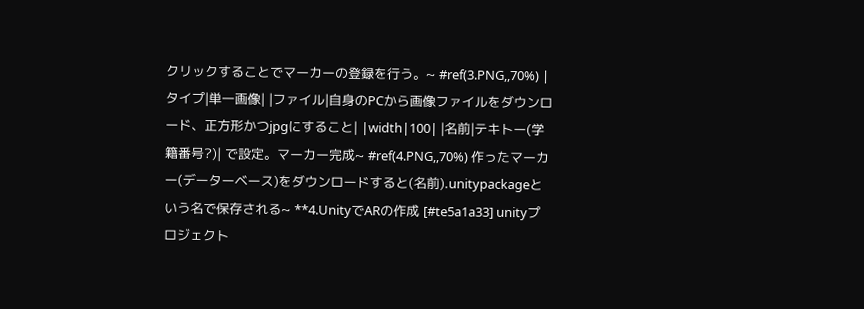クリックすることでマーカーの登録を行う。~ #ref(3.PNG,,70%) |タイプ|単一画像| |ファイル|自身のPCから画像ファイルをダウンロード、正方形かつjpgにすること| |width|100| |名前|テキトー(学籍番号?)| で設定。マーカー完成~ #ref(4.PNG,,70%) 作ったマーカー(データーベース)をダウンロードすると(名前).unitypackageという名で保存される~ **4.UnityでARの作成 [#te5a1a33] unityプロジェクト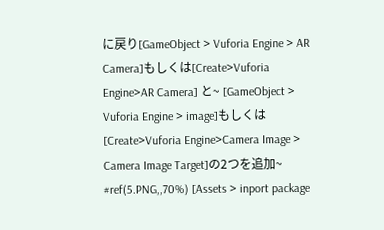に戻り[GameObject > Vuforia Engine > AR Camera]もしくは[Create>Vuforia Engine>AR Camera] と~ [GameObject > Vuforia Engine > image]もしくは[Create>Vuforia Engine>Camera Image > Camera Image Target]の2つを追加~ #ref(5.PNG,,70%) [Assets > inport package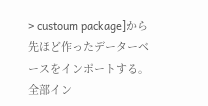> custoum package]から先ほど作ったデーターベースをインポートする。全部イン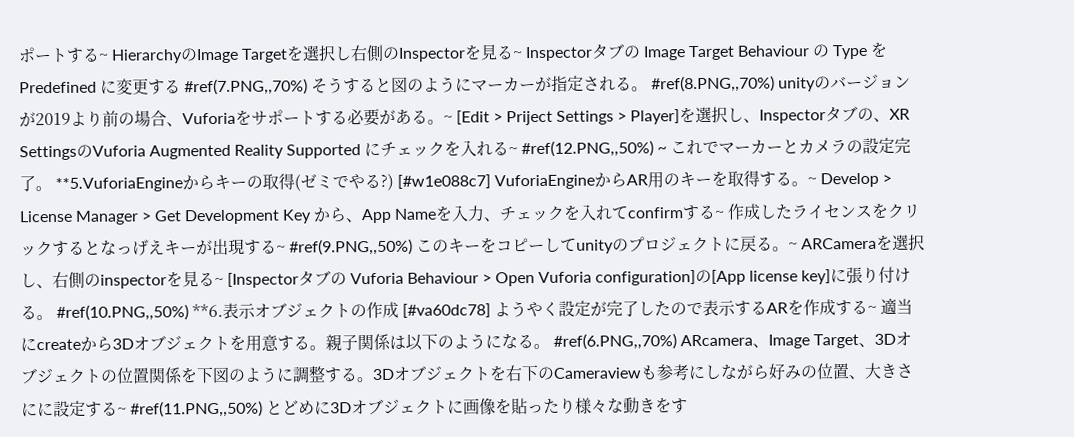ポートする~ HierarchyのImage Targetを選択し右側のInspectorを見る~ Inspectorタブの Image Target Behaviour の Type を Predefined に変更する #ref(7.PNG,,70%) そうすると図のようにマーカーが指定される。 #ref(8.PNG,,70%) unityのバージョンが2019より前の場合、Vuforiaをサポートする必要がある。~ [Edit > Priject Settings > Player]を選択し、Inspectorタブの、XR SettingsのVuforia Augmented Reality Supported にチェックを入れる~ #ref(12.PNG,,50%) ~ これでマーカーとカメラの設定完了。 **5.VuforiaEngineからキーの取得(ゼミでやる?) [#w1e088c7] VuforiaEngineからAR用のキーを取得する。~ Develop > License Manager > Get Development Key から、App Nameを入力、チェックを入れてconfirmする~ 作成したライセンスをクリックするとなっげえキーが出現する~ #ref(9.PNG,,50%) このキーをコピーしてunityのプロジェクトに戻る。~ ARCameraを選択し、右側のinspectorを見る~ [Inspectorタブの Vuforia Behaviour > Open Vuforia configuration]の[App license key]に張り付ける。 #ref(10.PNG,,50%) **6.表示オブジェクトの作成 [#va60dc78] ようやく設定が完了したので表示するARを作成する~ 適当にcreateから3Dオブジェクトを用意する。親子関係は以下のようになる。 #ref(6.PNG,,70%) ARcamera、Image Target、3Dオブジェクトの位置関係を下図のように調整する。3Dオブジェクトを右下のCameraviewも参考にしながら好みの位置、大きさにに設定する~ #ref(11.PNG,,50%) とどめに3Dオブジェクトに画像を貼ったり様々な動きをす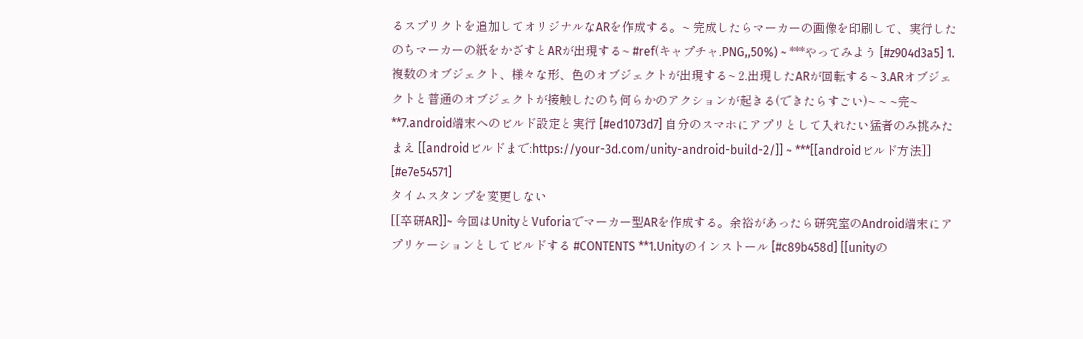るスプリクトを追加してオリジナルなARを作成する。~ 完成したらマーカーの画像を印刷して、実行したのちマーカーの紙をかざすとARが出現する~ #ref(キャプチャ.PNG,,50%) ~ ***やってみよう [#z904d3a5] 1.複数のオブジェクト、様々な形、色のオブジェクトが出現する~ 2.出現したARが回転する~ 3.ARオブジェクトと普通のオブジェクトが接触したのち何らかのアクションが起きる(できたらすごい)~ ~ ~完~ **7.android端末へのビルド設定と実行 [#ed1073d7] 自分のスマホにアプリとして入れたい猛者のみ挑みたまえ [[androidビルドまで:https://your-3d.com/unity-android-build-2/]] ~ ***[[androidビルド方法]] [#e7e54571]
タイムスタンプを変更しない
[[卒研AR]]~ 今回はUnityとVuforiaでマーカー型ARを作成する。余裕があったら研究室のAndroid端末にアプリケーションとしてビルドする #CONTENTS **1.Unityのインストール [#c89b458d] [[unityの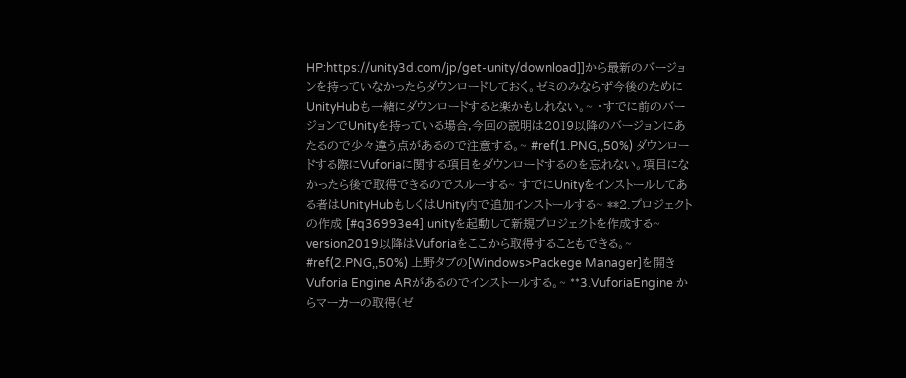HP:https://unity3d.com/jp/get-unity/download]]から最新のバージョンを持っていなかったらダウンロードしておく。ゼミのみならず今後のためにUnityHubも一緒にダウンロードすると楽かもしれない。~ ・すでに前のバージョンでUnityを持っている場合,今回の説明は2019以降のバージョンにあたるので少々違う点があるので注意する。~ #ref(1.PNG,,50%) ダウンロードする際にVuforiaに関する項目をダウンロードするのを忘れない。項目になかったら後で取得できるのでスルーする~ すでにUnityをインストールしてある者はUnityHubもしくはUnity内で追加インストールする~ **2.プロジェクトの作成 [#q36993e4] unityを起動して新規プロジェクトを作成する~ version2019以降はVuforiaをここから取得することもできる。~ #ref(2.PNG,,50%) 上野タブの[Windows>Packege Manager]を開きVuforia Engine ARがあるのでインストールする。~ **3.VuforiaEngine からマーカーの取得(ゼ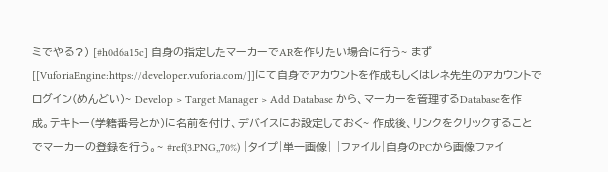ミでやる?) [#h0d6a15c] 自身の指定したマーカーでARを作りたい場合に行う~ まず[[VuforiaEngine:https://developer.vuforia.com/]]にて自身でアカウントを作成もしくはレネ先生のアカウントでログイン(めんどい)~ Develop > Target Manager > Add Database から、マーカーを管理するDatabaseを作成。テキトー(学籍番号とか)に名前を付け、デバイスにお設定しておく~ 作成後、リンクをクリックすることでマーカーの登録を行う。~ #ref(3.PNG,,70%) |タイプ|単一画像| |ファイル|自身のPCから画像ファイ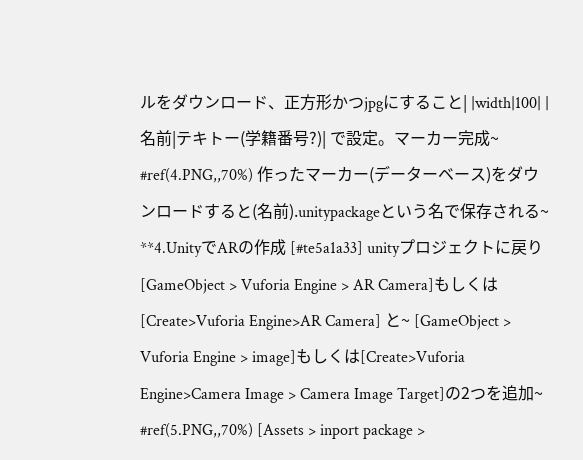ルをダウンロード、正方形かつjpgにすること| |width|100| |名前|テキトー(学籍番号?)| で設定。マーカー完成~ #ref(4.PNG,,70%) 作ったマーカー(データーベース)をダウンロードすると(名前).unitypackageという名で保存される~ **4.UnityでARの作成 [#te5a1a33] unityプロジェクトに戻り[GameObject > Vuforia Engine > AR Camera]もしくは[Create>Vuforia Engine>AR Camera] と~ [GameObject > Vuforia Engine > image]もしくは[Create>Vuforia Engine>Camera Image > Camera Image Target]の2つを追加~ #ref(5.PNG,,70%) [Assets > inport package >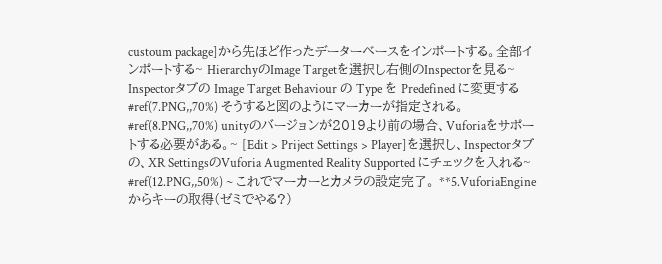custoum package]から先ほど作ったデーターベースをインポートする。全部インポートする~ HierarchyのImage Targetを選択し右側のInspectorを見る~ Inspectorタブの Image Target Behaviour の Type を Predefined に変更する #ref(7.PNG,,70%) そうすると図のようにマーカーが指定される。 #ref(8.PNG,,70%) unityのバージョンが2019より前の場合、Vuforiaをサポートする必要がある。~ [Edit > Priject Settings > Player]を選択し、Inspectorタブの、XR SettingsのVuforia Augmented Reality Supported にチェックを入れる~ #ref(12.PNG,,50%) ~ これでマーカーとカメラの設定完了。 **5.VuforiaEngineからキーの取得(ゼミでやる?)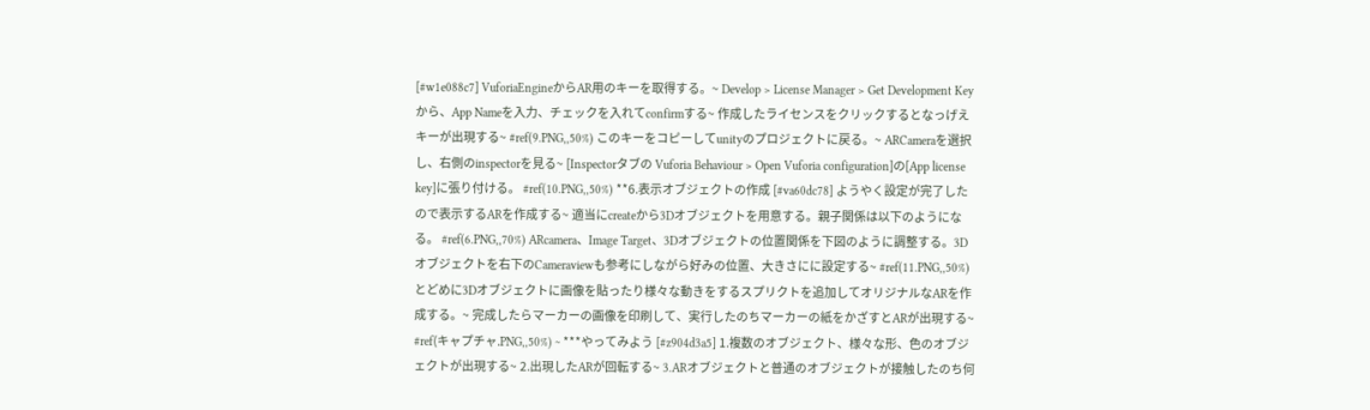[#w1e088c7] VuforiaEngineからAR用のキーを取得する。~ Develop > License Manager > Get Development Key から、App Nameを入力、チェックを入れてconfirmする~ 作成したライセンスをクリックするとなっげえキーが出現する~ #ref(9.PNG,,50%) このキーをコピーしてunityのプロジェクトに戻る。~ ARCameraを選択し、右側のinspectorを見る~ [Inspectorタブの Vuforia Behaviour > Open Vuforia configuration]の[App license key]に張り付ける。 #ref(10.PNG,,50%) **6.表示オブジェクトの作成 [#va60dc78] ようやく設定が完了したので表示するARを作成する~ 適当にcreateから3Dオブジェクトを用意する。親子関係は以下のようになる。 #ref(6.PNG,,70%) ARcamera、Image Target、3Dオブジェクトの位置関係を下図のように調整する。3Dオブジェクトを右下のCameraviewも参考にしながら好みの位置、大きさにに設定する~ #ref(11.PNG,,50%) とどめに3Dオブジェクトに画像を貼ったり様々な動きをするスプリクトを追加してオリジナルなARを作成する。~ 完成したらマーカーの画像を印刷して、実行したのちマーカーの紙をかざすとARが出現する~ #ref(キャプチャ.PNG,,50%) ~ ***やってみよう [#z904d3a5] 1.複数のオブジェクト、様々な形、色のオブジェクトが出現する~ 2.出現したARが回転する~ 3.ARオブジェクトと普通のオブジェクトが接触したのち何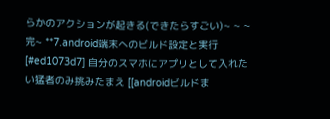らかのアクションが起きる(できたらすごい)~ ~ ~完~ **7.android端末へのビルド設定と実行 [#ed1073d7] 自分のスマホにアプリとして入れたい猛者のみ挑みたまえ [[androidビルドま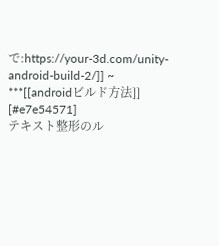で:https://your-3d.com/unity-android-build-2/]] ~ ***[[androidビルド方法]] [#e7e54571]
テキスト整形のル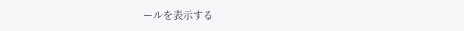ールを表示する